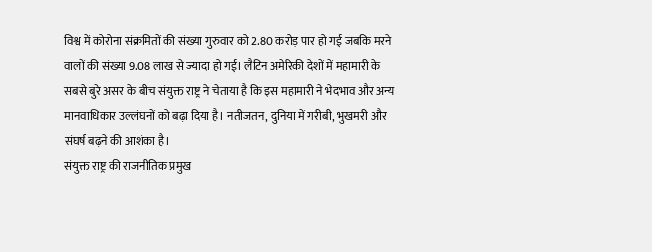विश्व में कोरोना संक्रमितों की संख्या गुरुवार को 2.80 करोड़ पार हो गई जबकि मरने वालों की संख्या 9.08 लाख से ज्यादा हो गई। लैटिन अमेरिकी देशों में महामारी के सबसे बुरे असर के बीच संयुक्त राष्ट्र ने चेताया है कि इस महामारी ने भेदभाव और अन्य मानवाधिकार उल्लंघनों को बढ़ा दिया है। नतीजतन, दुनिया में गरीबी, भुखमरी और संघर्ष बढ़ने की आशंका है।
संयुक्त राष्ट्र की राजनीतिक प्रमुख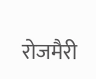रोजमैरी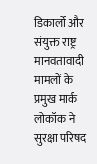डिकार्लो और संयुक्त राष्ट्र मानवतावादी मामलों के प्रमुख मार्क लोकॉक ने सुरक्षा परिषद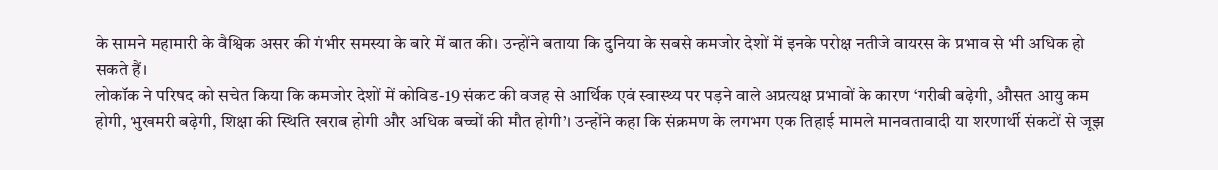के सामने महामारी के वैश्विक असर की गंभीर समस्या के बारे में बात की। उन्होंने बताया कि दुनिया के सबसे कमजोर देशों में इनके परोक्ष नतीजे वायरस के प्रभाव से भी अधिक हो सकते हैं।
लोकॉक ने परिषद को सचेत किया कि कमजोर देशों में कोविड-19 संकट की वजह से आर्थिक एवं स्वास्थ्य पर पड़ने वाले अप्रत्यक्ष प्रभावों के कारण ‘गरीबी बढ़ेगी, औसत आयु कम होगी, भुखमरी बढ़ेगी, शिक्षा की स्थिति खराब होगी और अधिक बच्चों की मौत होगी’। उन्होंने कहा कि संक्रमण के लगभग एक तिहाई मामले मानवतावादी या शरणार्थी संकटों से जूझ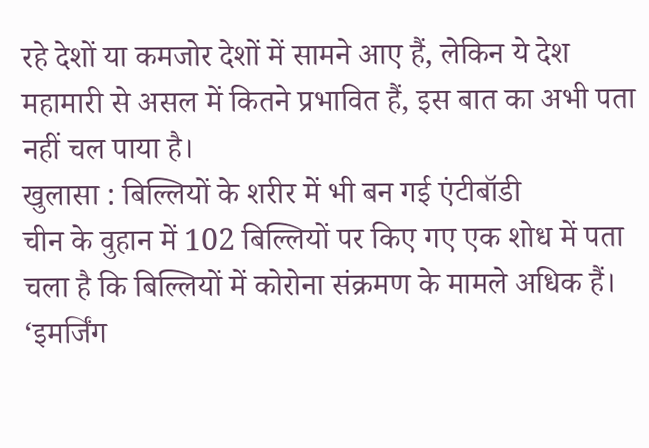रहे देशों या कमजोर देशों में सामने आए हैं, लेकिन ये देश महामारी से असल में कितने प्रभावित हैं, इस बात का अभी पता नहीं चल पाया है।
खुलासा : बिल्लियों के शरीर में भी बन गई एंटीबॉडी
चीन के वुहान में 102 बिल्लियों पर किए गए एक शोध में पता चला है कि बिल्लियों में कोरोना संक्रमण के मामले अधिक हैं। ‘इमर्जिंग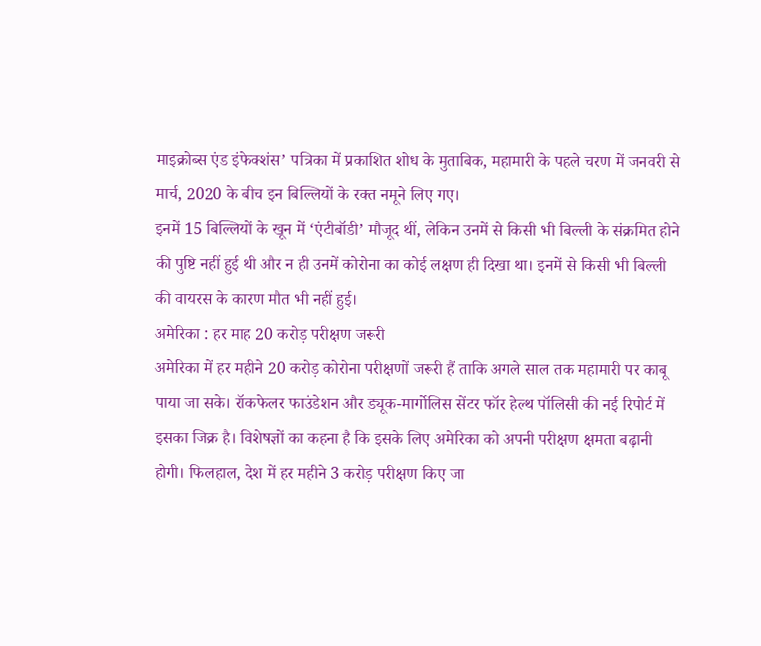माइक्रोब्स एंड इंफेक्शंस’ पत्रिका में प्रकाशित शोध के मुताबिक, महामारी के पहले चरण में जनवरी से मार्च, 2020 के बीच इन बिल्लियों के रक्त नमूने लिए गए।
इनमें 15 बिल्लियों के खून में ‘एंटीबॉडी’ मौजूद थीं, लेकिन उनमें से किसी भी बिल्ली के संक्रमित होने की पुष्टि नहीं हुई थी और न ही उनमें कोरोना का कोई लक्षण ही दिखा था। इनमें से किसी भी बिल्ली की वायरस के कारण मौत भी नहीं हुई।
अमेरिका : हर माह 20 करोड़ परीक्षण जरूरी
अमेरिका में हर महीने 20 करोड़ कोरोना परीक्षणों जरूरी हैं ताकि अगले साल तक महामारी पर काबू पाया जा सके। रॉकफेलर फाउंडेशन और ड्यूक-मार्गोलिस सेंटर फॉर हेल्थ पॉलिसी की नई रिपोर्ट में इसका जिक्र है। विशेषज्ञों का कहना है कि इसके लिए अमेरिका को अपनी परीक्षण क्षमता बढ़ानी होगी। फिलहाल, देश में हर महीने 3 करोड़ परीक्षण किए जा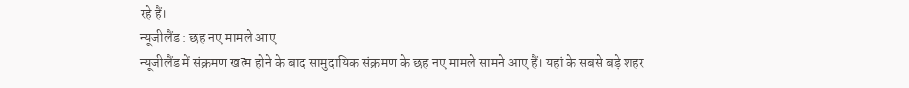रहे हैं।
न्यूजीलैंड : छह नए मामले आए
न्यूजीलैंड में संक्रमण खत्म होने के बाद सामुदायिक संक्रमण के छह नए मामले सामने आए हैं। यहां के सबसे बड़े शहर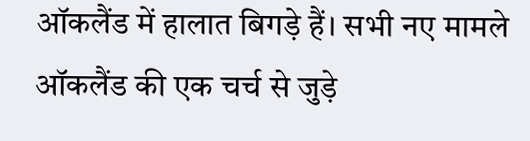ऑकलैंड में हालात बिगड़े हैं। सभी नए मामले ऑकलैंड की एक चर्च से जुड़े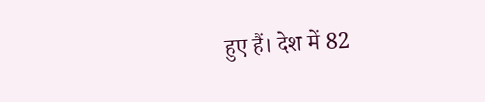हुए हैं। देश में 82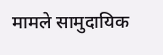मामले सामुदायिक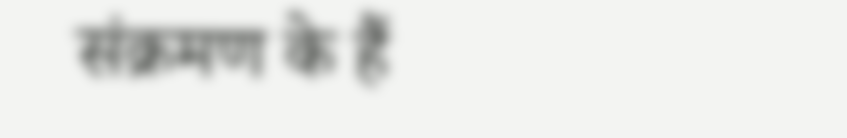संक्रमण के हैं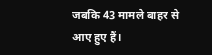जबकि 43 मामले बाहर से आए हुए हैं।